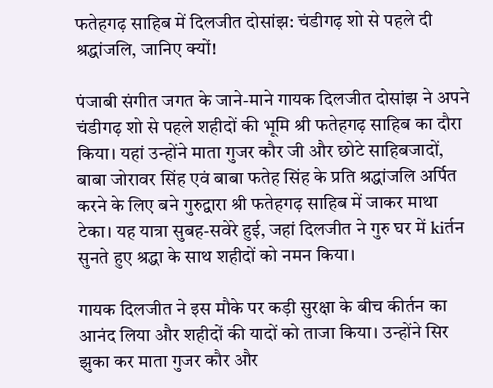फतेहगढ़ साहिब में दिलजीत दोसांझ: चंडीगढ़ शो से पहले दी श्रद्धांजलि, जानिए क्यों!

पंजाबी संगीत जगत के जाने-माने गायक दिलजीत दोसांझ ने अपने चंडीगढ़ शो से पहले शहीदों की भूमि श्री फतेहगढ़ साहिब का दौरा किया। यहां उन्होंने माता गुजर कौर जी और छोटे साहिबजादों, बाबा जोरावर सिंह एवं बाबा फतेह सिंह के प्रति श्रद्धांजलि अर्पित करने के लिए बने गुरुद्वारा श्री फतेहगढ़ साहिब में जाकर माथा टेका। यह यात्रा सुबह-सवेरे हुई, जहां दिलजीत ने गुरु घर में kiर्तन सुनते हुए श्रद्धा के साथ शहीदों को नमन किया।

गायक दिलजीत ने इस मौके पर कड़ी सुरक्षा के बीच कीर्तन का आनंद लिया और शहीदों की यादों को ताजा किया। उन्होंने सिर झुका कर माता गुजर कौर और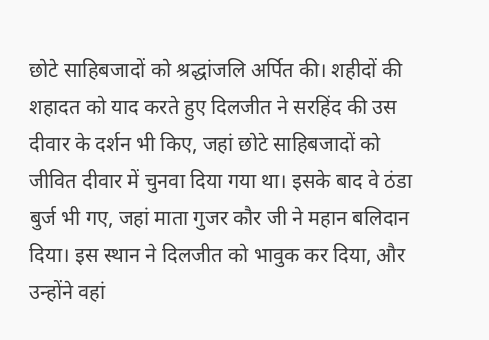छोटे साहिबजादों को श्रद्धांजलि अर्पित की। शहीदों की शहादत को याद करते हुए दिलजीत ने सरहिंद की उस दीवार के दर्शन भी किए, जहां छोटे साहिबजादों को जीवित दीवार में चुनवा दिया गया था। इसके बाद वे ठंडा बुर्ज भी गए, जहां माता गुजर कौर जी ने महान बलिदान दिया। इस स्थान ने दिलजीत को भावुक कर दिया, और उन्होंने वहां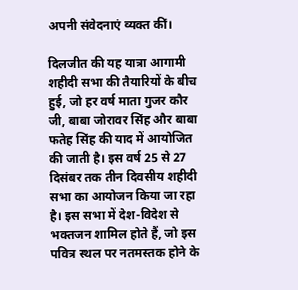अपनी संवेदनाएं व्यक्त कीं।

दिलजीत की यह यात्रा आगामी शहीदी सभा की तैयारियों के बीच हुई, जो हर वर्ष माता गुजर कौर जी, बाबा जोरावर सिंह और बाबा फतेह सिंह की याद में आयोजित की जाती है। इस वर्ष 25 से 27 दिसंबर तक तीन दिवसीय शहीदी सभा का आयोजन किया जा रहा है। इस सभा में देश-विदेश से भक्तजन शामिल होते हैं, जो इस पवित्र स्थल पर नतमस्तक होने के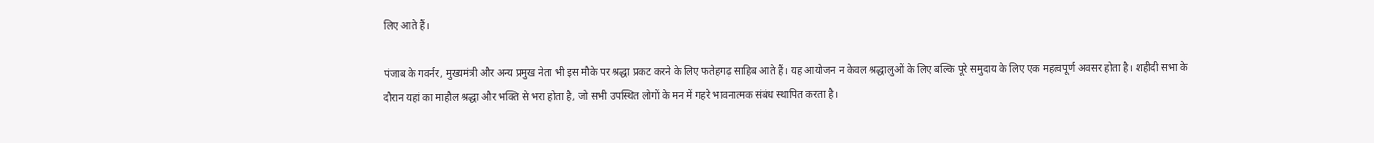लिए आते हैं।

पंजाब के गवर्नर, मुख्यमंत्री और अन्य प्रमुख नेता भी इस मौके पर श्रद्धा प्रकट करने के लिए फतेहगढ़ साहिब आते हैं। यह आयोजन न केवल श्रद्धालुओं के लिए बल्कि पूरे समुदाय के लिए एक महत्वपूर्ण अवसर होता है। शहीदी सभा के दौरान यहां का माहौल श्रद्धा और भक्ति से भरा होता है, जो सभी उपस्थित लोगों के मन में गहरे भावनात्मक संबंध स्थापित करता है।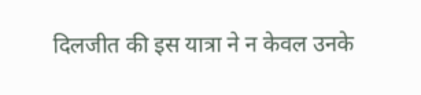दिलजीत की इस यात्रा ने न केवल उनके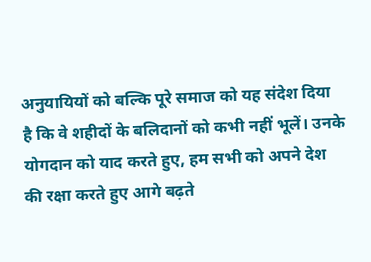अनुयायियों को बल्कि पूरे समाज को यह संदेश दिया है कि वे शहीदों के बलिदानों को कभी नहीं भूलें। उनके योगदान को याद करते हुए, हम सभी को अपने देश की रक्षा करते हुए आगे बढ़ते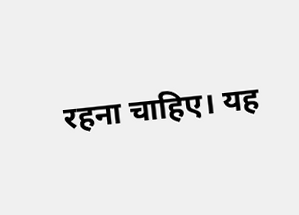रहना चाहिए। यह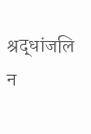श्रद्धांजलि न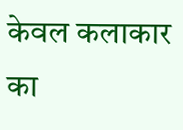केवल कलाकार का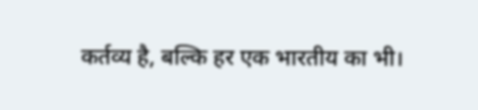कर्तव्य है, बल्कि हर एक भारतीय का भी।